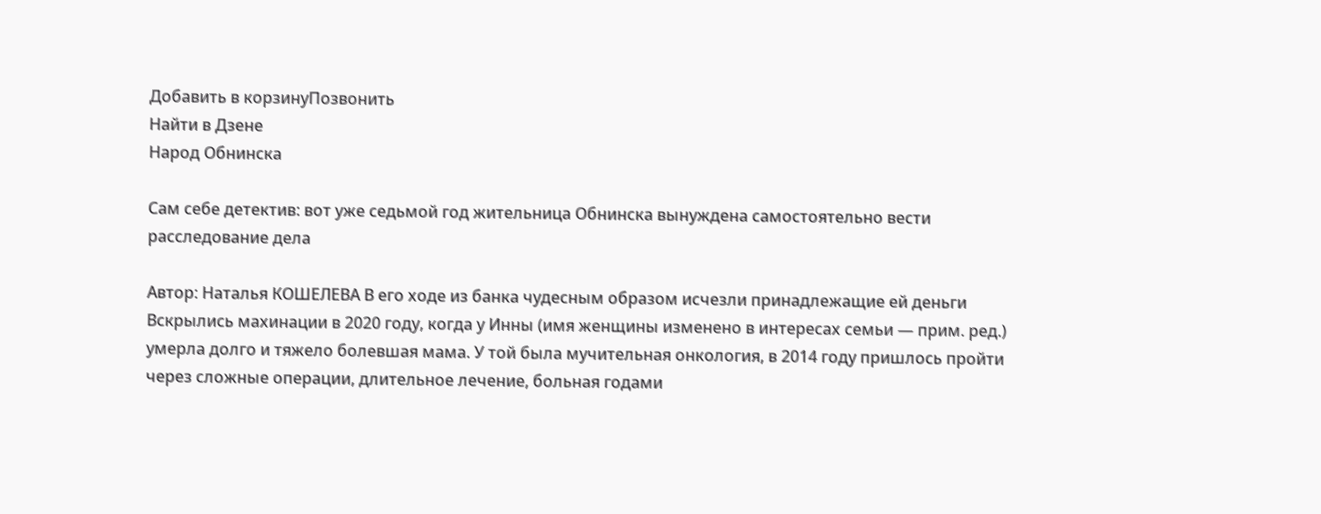Добавить в корзинуПозвонить
Найти в Дзене
Народ Обнинска

Сам себе детектив: вот уже седьмой год жительница Обнинска вынуждена самостоятельно вести расследование дела

Автор: Наталья КОШЕЛЕВА В его ходе из банка чудесным образом исчезли принадлежащие ей деньги Вскрылись махинации в 2020 году, когда у Инны (имя женщины изменено в интересах семьи — прим. ред.) умерла долго и тяжело болевшая мама. У той была мучительная онкология, в 2014 году пришлось пройти через сложные операции, длительное лечение, больная годами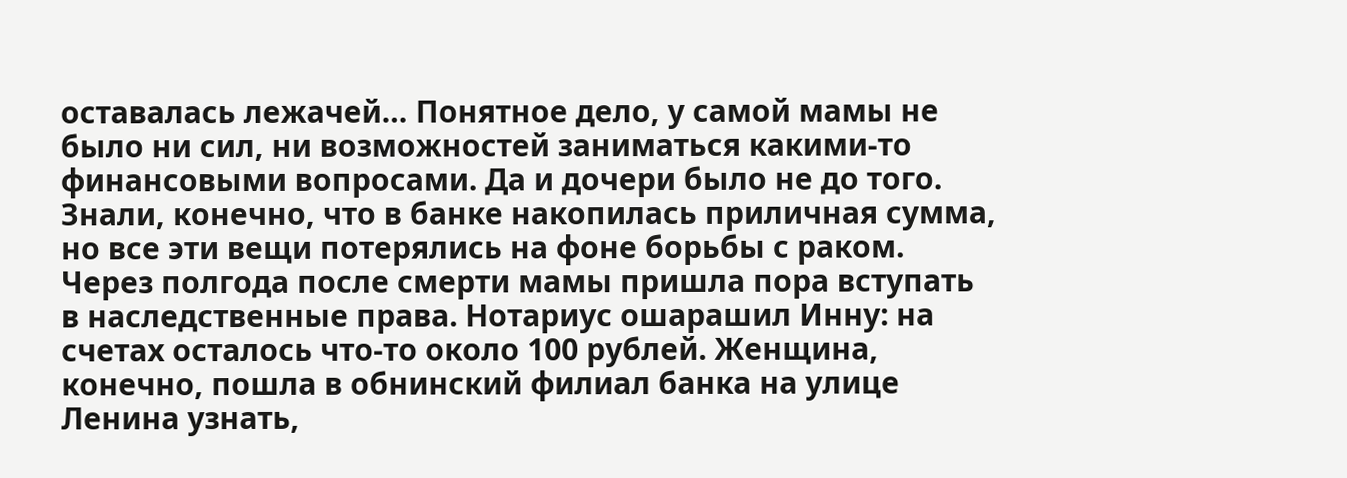оставалась лежачей… Понятное дело, у самой мамы не было ни сил, ни возможностей заниматься какими-то финансовыми вопросами. Да и дочери было не до того. Знали, конечно, что в банке накопилась приличная сумма, но все эти вещи потерялись на фоне борьбы с раком. Через полгода после смерти мамы пришла пора вступать в наследственные права. Нотариус ошарашил Инну: на счетах осталось что-то около 100 рублей. Женщина, конечно, пошла в обнинский филиал банка на улице Ленина узнать,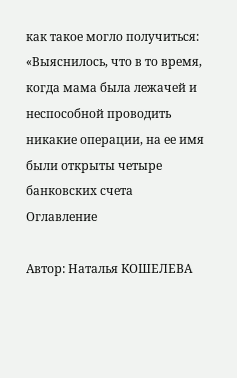как такое могло получиться: «Выяснилось, что в то время, когда мама была лежачей и неспособной проводить никакие операции, на ее имя были открыты четыре банковских счета
Оглавление

Автор: Наталья КОШЕЛЕВА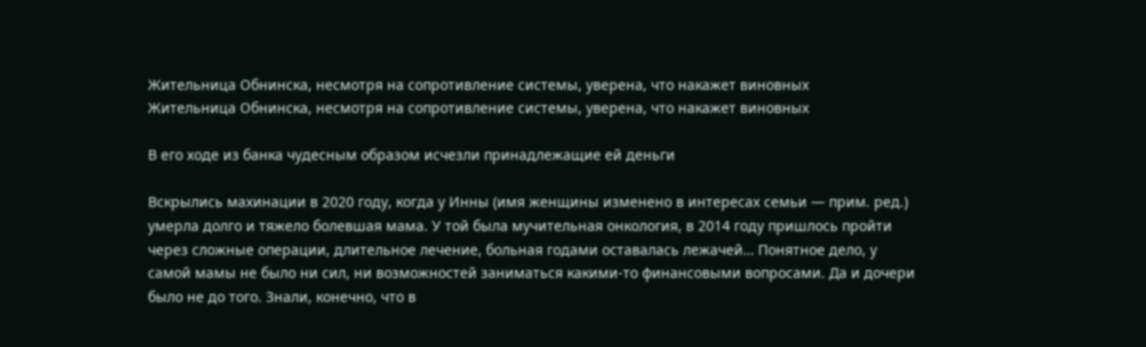Жительница Обнинска, несмотря на сопротивление системы, уверена, что накажет виновных
Жительница Обнинска, несмотря на сопротивление системы, уверена, что накажет виновных

В его ходе из банка чудесным образом исчезли принадлежащие ей деньги

Вскрылись махинации в 2020 году, когда у Инны (имя женщины изменено в интересах семьи — прим. ред.) умерла долго и тяжело болевшая мама. У той была мучительная онкология, в 2014 году пришлось пройти через сложные операции, длительное лечение, больная годами оставалась лежачей… Понятное дело, у самой мамы не было ни сил, ни возможностей заниматься какими-то финансовыми вопросами. Да и дочери было не до того. Знали, конечно, что в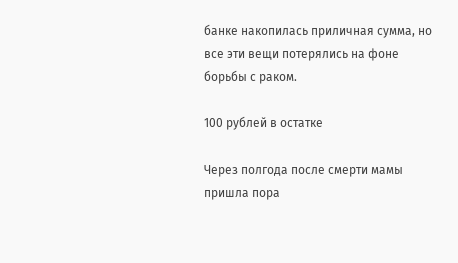банке накопилась приличная сумма, но все эти вещи потерялись на фоне борьбы с раком.

100 рублей в остатке

Через полгода после смерти мамы пришла пора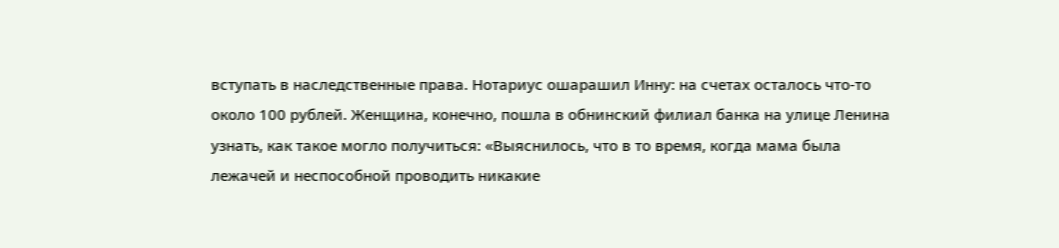вступать в наследственные права. Нотариус ошарашил Инну: на счетах осталось что-то около 100 рублей. Женщина, конечно, пошла в обнинский филиал банка на улице Ленина узнать, как такое могло получиться: «Выяснилось, что в то время, когда мама была лежачей и неспособной проводить никакие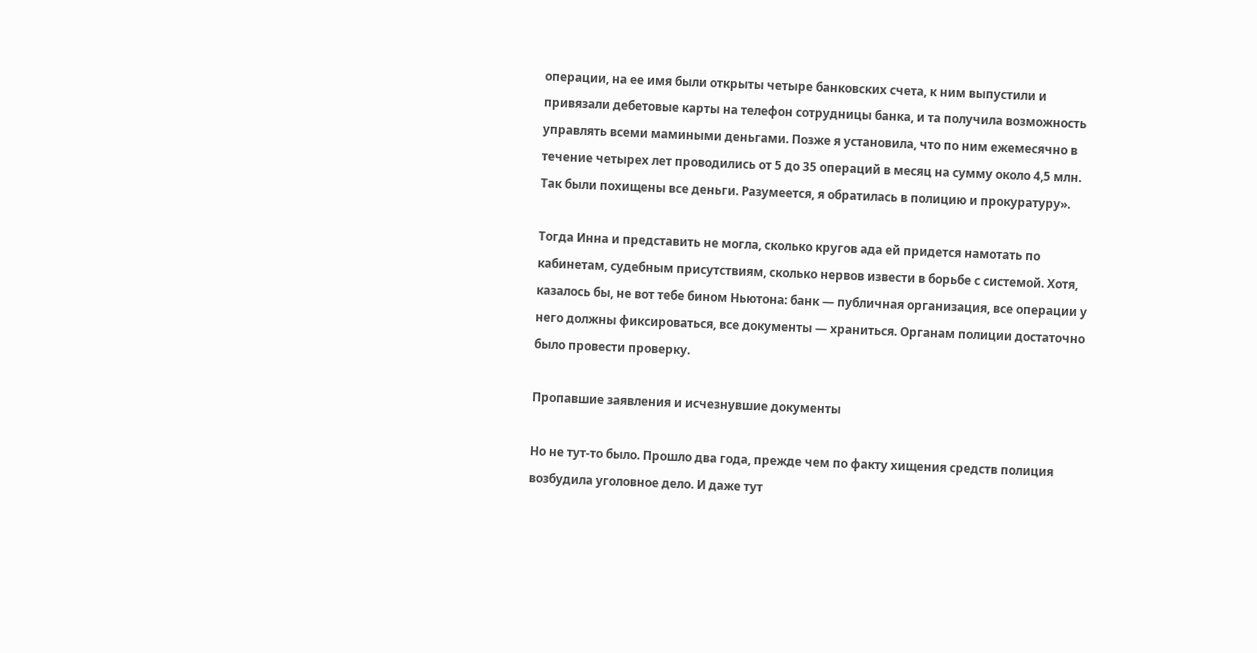операции, на ее имя были открыты четыре банковских счета, к ним выпустили и привязали дебетовые карты на телефон сотрудницы банка, и та получила возможность управлять всеми мамиными деньгами. Позже я установила, что по ним ежемесячно в течение четырех лет проводились от 5 до 35 операций в месяц на сумму около 4,5 млн. Так были похищены все деньги. Разумеется, я обратилась в полицию и прокуратуру».

Тогда Инна и представить не могла, сколько кругов ада ей придется намотать по кабинетам, судебным присутствиям, сколько нервов извести в борьбе с системой. Хотя, казалось бы, не вот тебе бином Ньютона: банк — публичная организация, все операции у него должны фиксироваться, все документы — храниться. Органам полиции достаточно было провести проверку.

Пропавшие заявления и исчезнувшие документы

Но не тут-то было. Прошло два года, прежде чем по факту хищения средств полиция возбудила уголовное дело. И даже тут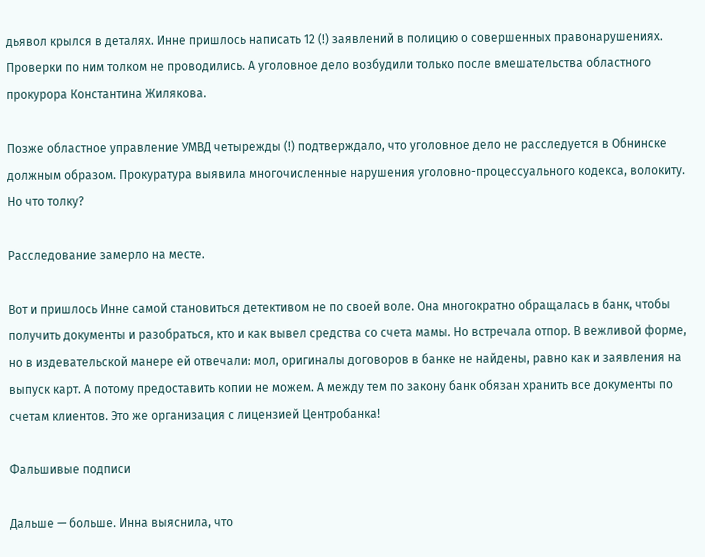дьявол крылся в деталях. Инне пришлось написать 12 (!) заявлений в полицию о совершенных правонарушениях. Проверки по ним толком не проводились. А уголовное дело возбудили только после вмешательства областного прокурора Константина Жилякова.

Позже областное управление УМВД четырежды (!) подтверждало, что уголовное дело не расследуется в Обнинске должным образом. Прокуратура выявила многочисленные нарушения уголовно-процессуального кодекса, волокиту. Но что толку?

Расследование замерло на месте.

Вот и пришлось Инне самой становиться детективом не по своей воле. Она многократно обращалась в банк, чтобы получить документы и разобраться, кто и как вывел средства со счета мамы. Но встречала отпор. В вежливой форме, но в издевательской манере ей отвечали: мол, оригиналы договоров в банке не найдены, равно как и заявления на выпуск карт. А потому предоставить копии не можем. А между тем по закону банк обязан хранить все документы по счетам клиентов. Это же организация с лицензией Центробанка!

Фальшивые подписи

Дальше — больше. Инна выяснила, что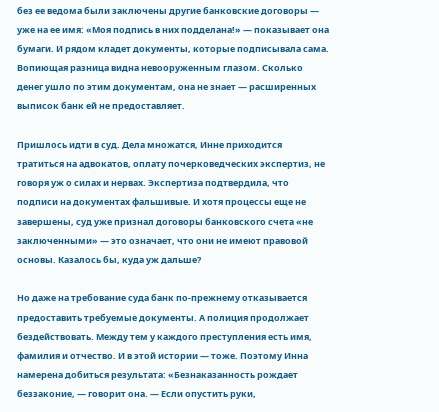без ее ведома были заключены другие банковские договоры — уже на ее имя: «Моя подпись в них подделана!» — показывает она бумаги. И рядом кладет документы, которые подписывала сама. Вопиющая разница видна невооруженным глазом. Сколько денег ушло по этим документам, она не знает — расширенных выписок банк ей не предоставляет.

Пришлось идти в суд. Дела множатся, Инне приходится тратиться на адвокатов, оплату почерковедческих экспертиз, не говоря уж о силах и нервах. Экспертиза подтвердила, что подписи на документах фальшивые. И хотя процессы еще не завершены, суд уже признал договоры банковского счета «не заключенными» — это означает, что они не имеют правовой основы. Казалось бы, куда уж дальше?

Но даже на требование суда банк по-прежнему отказывается предоставить требуемые документы. А полиция продолжает бездействовать. Между тем у каждого преступления есть имя, фамилия и отчество. И в этой истории — тоже. Поэтому Инна намерена добиться результата: «Безнаказанность рождает беззаконие, — говорит она. — Если опустить руки,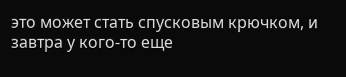это может стать спусковым крючком, и завтра у кого-то еще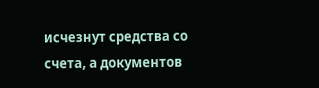исчезнут средства со счета, а документов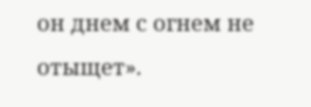он днем с огнем не отыщет».